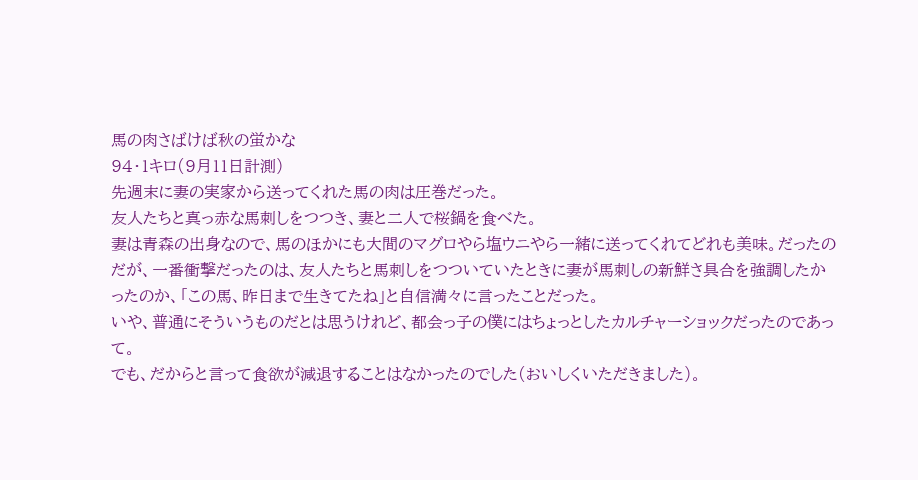馬の肉さばけば秋の蛍かな
94・1キロ(9月11日計測)
先週末に妻の実家から送ってくれた馬の肉は圧巻だった。
友人たちと真っ赤な馬刺しをつつき、妻と二人で桜鍋を食べた。
妻は青森の出身なので、馬のほかにも大間のマグロやら塩ウニやら一緒に送ってくれてどれも美味。だったのだが、一番衝撃だったのは、友人たちと馬刺しをつついていたときに妻が馬刺しの新鮮さ具合を強調したかったのか、「この馬、昨日まで生きてたね」と自信満々に言ったことだった。
いや、普通にそういうものだとは思うけれど、都会っ子の僕にはちょっとしたカルチャーショックだったのであって。
でも、だからと言って食欲が減退することはなかったのでした(おいしくいただきました)。